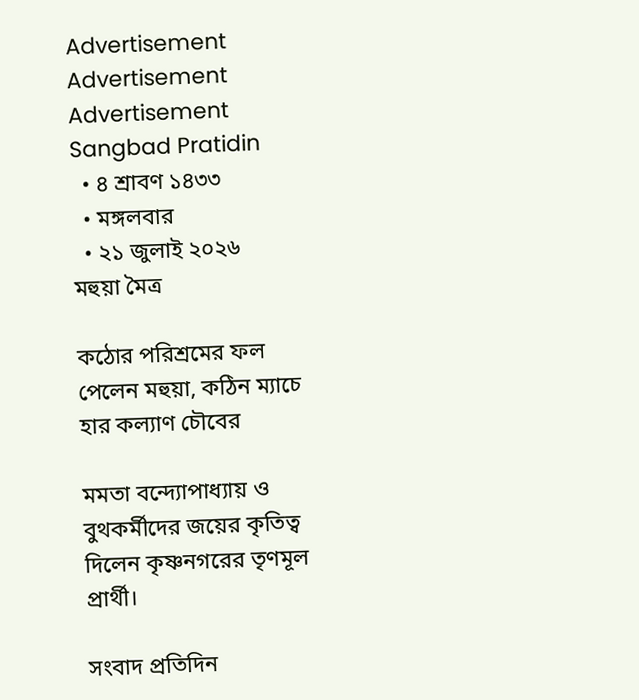Advertisement
Advertisement
Advertisement
Sangbad Pratidin
  • ৪ শ্রাবণ ১৪৩৩
  • মঙ্গলবার
  • ২১ জুলাই ২০২৬
মহুয়া মৈত্র

কঠোর পরিশ্রমের ফল পেলেন মহুয়া, কঠিন ম্যাচে হার কল্যাণ চৌবের

মমতা বন্দ্যোপাধ্যায় ও বুথকর্মীদের জয়ের কৃতিত্ব দিলেন কৃষ্ণনগরের তৃণমূল প্রার্থী।

সংবাদ প্রতিদিন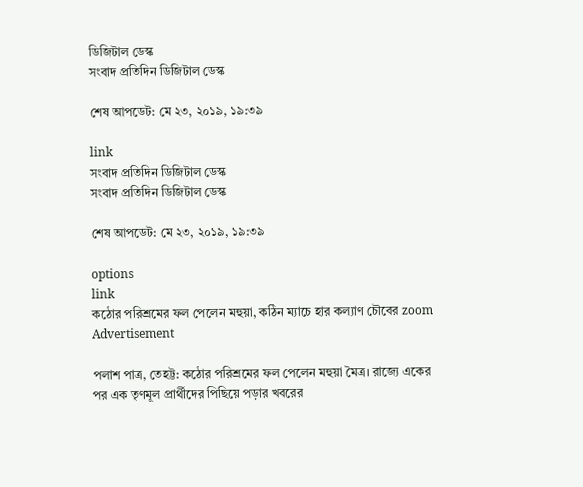ডিজিটাল ডেস্ক
সংবাদ প্রতিদিন ডিজিটাল ডেস্ক

শেষ আপডেট: মে ২৩, ২০১৯, ১৯:৩৯

link
সংবাদ প্রতিদিন ডিজিটাল ডেস্ক
সংবাদ প্রতিদিন ডিজিটাল ডেস্ক

শেষ আপডেট: মে ২৩, ২০১৯, ১৯:৩৯

options
link
কঠোর পরিশ্রমের ফল পেলেন মহুয়া, কঠিন ম্যাচে হার কল্যাণ চৌবের zoom
Advertisement

পলাশ পাত্র, তেহট্ট: কঠোর পরিশ্রমের ফল পেলেন মহুয়া মৈত্র। রাজ্যে একের পর এক তৃণমূল প্রার্থীদের পিছিয়ে পড়ার খবরের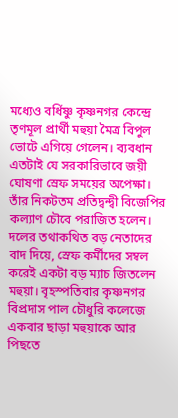মধ্যেও বর্ধিষ্ণু কৃষ্ণনগর কেন্দ্রে তৃণমূল প্রার্থী মহুয়া মৈত্র বিপুল ভোটে এগিয়ে গেলেন। ব্যবধান এতটাই যে সরকারিভাবে জয়ী ঘোষণা স্রেফ সময়ের অপেক্ষা। তাঁর নিকটতম প্রতিদ্বন্দ্বী বিজেপির কল্যাণ চৌবে পরাজিত হলেন। দলের তথাকথিত বড় নেতাদের বাদ দিয়ে, স্রেফ কর্মীদের সম্বল করেই একটা বড় ম্যাচ জিতলেন মহুয়া। বৃহস্পতিবার কৃষ্ণনগর বিপ্রদাস পাল চৌধুরি কলেজে একবার ছাড়া মহুয়াকে আর পিছতে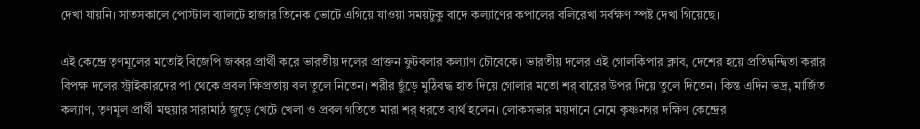দেখা যায়নি। সাতসকালে পোস্টাল ব্যালটে হাজার তিনেক ভোটে এগিয়ে যাওয়া সময়টুকু বাদে কল্যাণের কপালের বলিরেখা সর্বক্ষণ স্পষ্ট দেখা গিয়েছে।

এই কেন্দ্রে তৃণমূলের মতোই বিজেপি জব্বর প্রার্থী করে ভারতীয় দলের প্রাক্তন ফুটবলার কল্যাণ চৌবেকে। ভারতীয় দলের এই গোলকিপার ক্লাব, দেশের হয়ে প্রতিদ্বন্দ্বিতা করার বিপক্ষ দলের স্ট্রাইকারদের পা থেকে প্রবল ক্ষিপ্রতায় বল তুলে নিতেন। শরীর ছুঁড়ে মুঠিবদ্ধ হাত দিয়ে গোলার মতো শর্ বারের উপর দিয়ে তুলে দিতেন। কিন্ত এদিন ভদ্র, মার্জিত কল্যাণ, তৃণমূল প্রার্থী মহুয়ার সারামাঠ জুড়ে খেটে খেলা ও প্রবল গতিতে মারা শর্ ধরতে ব্যর্থ হলেন। লোকসভার ময়দানে নেমে কৃষ্ণনগর দক্ষিণ কেন্দ্রের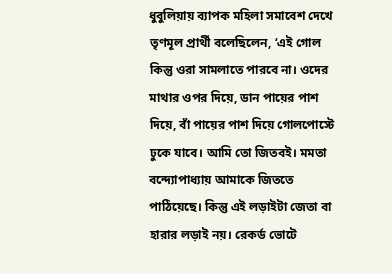ধুবুলিয়ায় ব্যাপক মহিলা সমাবেশ দেখে তৃণমূল প্রার্থী বলেছিলেন, ‘এই গোল কিন্তু ওরা সামলাতে পারবে না। ওদের মাথার ওপর দিয়ে, ডান পায়ের পাশ দিয়ে, বাঁ পায়ের পাশ দিয়ে গোলপোস্টে ঢুকে যাবে। আমি তো জিতবই। মমতা বন্দ্যোপাধ্যায় আমাকে জিততে পাঠিয়েছে। কিন্তু এই লড়াইটা জেতা বা হারার লড়াই নয়। রেকর্ড ভোটে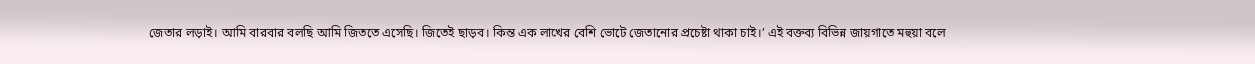জেতার লড়াই। আমি বারবার বলছি আমি জিততে এসেছি। জিতেই ছাড়ব। কিন্ত এক লাখের বেশি ভোটে জেতানোর প্রচেষ্টা থাকা চাই।’ এই বক্তব্য বিভিন্ন জায়গাতে মহুয়া বলে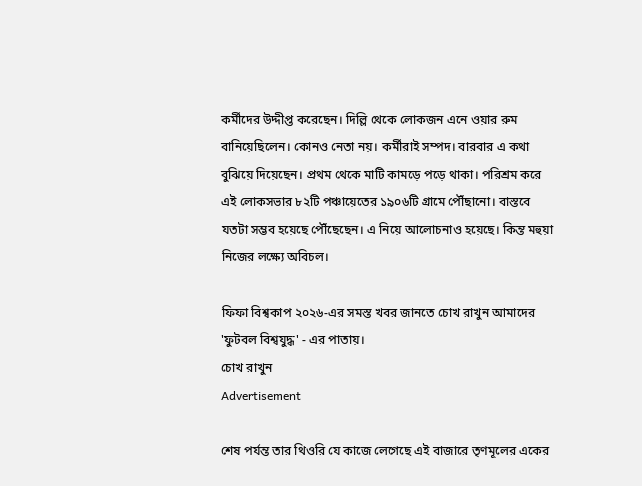কর্মীদের উদ্দীপ্ত করেছেন। দিল্লি থেকে লোকজন এনে ওয়ার রুম বানিয়েছিলেন। কোনও নেতা নয়। কর্মীরাই সম্পদ। বারবার এ কথা বুঝিয়ে দিয়েছেন। প্রথম থেকে মাটি কামড়ে পড়ে থাকা। পরিশ্রম করে এই লোকসভার ৮২টি পঞ্চায়েতের ১৯০৬টি গ্রামে পৌঁছানো। বাস্তবে যতটা সম্ভব হয়েছে পৌঁছেছেন। এ নিয়ে আলোচনাও হয়েছে। কিন্ত মহুয়া নিজের লক্ষ্যে অবিচল।

ফিফা বিশ্বকাপ ২০২৬-এর সমস্ত খবর জানতে চোখ রাখুন আমাদের 'ফুটবল বিশ্বযুদ্ধ' - এর পাতায়।
চোখ রাখুন
Advertisement

শেষ পর্যন্ত তার থিওরি যে কাজে লেগেছে এই বাজারে তৃণমূলের একের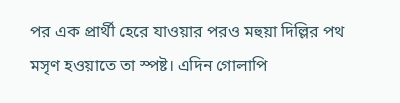পর এক প্রার্থী হেরে যাওয়ার পরও মহুয়া দিল্লির পথ মসৃণ হওয়াতে তা স্পষ্ট। এদিন গোলাপি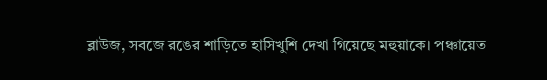ব্লাউজ, সবজে রঙের শাড়িতে হাসিখুশি দেখা গিয়েছে মহুয়াকে। পঞ্চায়েত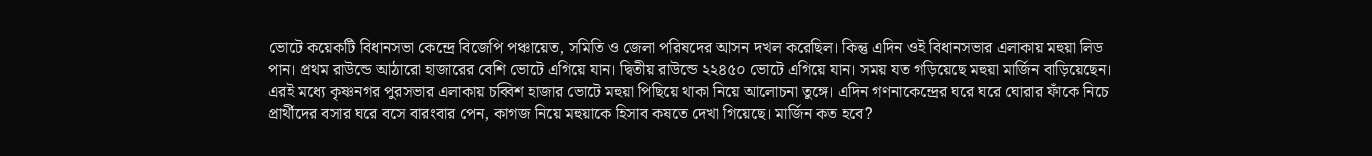ভোটে কয়েকটি বিধানসভা কেন্দ্রে বিজেপি পঞ্চায়েত, সমিতি ও জেলা পরিষদের আসন দখল করেছিল। কিন্তু এদিন ওই বিধানসভার এলাকায় মহুয়া লিড পান। প্রথম রাউন্ডে আঠারো হাজারের বেশি ভোটে এগিয়ে যান। দ্বিতীয় রাউন্ডে ২২৪৫০ ভোটে এগিয়ে যান। সময় যত গড়িয়েছে মহুয়া মার্জিন বাড়িয়েছেন। এরই মধ্যে কৃষ্ণনগর পুরসভার এলাকায় চব্বিশ হাজার ভোটে মহুয়া পিছিয়ে থাকা নিয়ে আলোচনা তুঙ্গে। এদিন গণনাকেন্দ্রের ঘরে ঘরে ঘোরার ফাঁকে নিচে প্রার্থীদের বসার ঘরে বসে বারংবার পেন, কাগজ নিয়ে মহুয়াকে হিসাব কষতে দেখা গিয়েছে। মার্জিন কত হবে?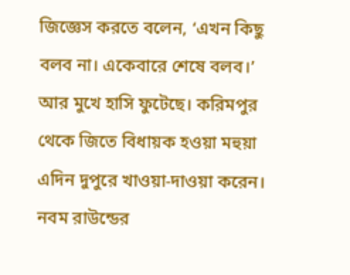জিজ্ঞেস করতে বলেন, ‘এখন কিছু বলব না। একেবারে শেষে বলব।’ আর মুখে হাসি ফুটেছে। করিমপুর থেকে জিতে বিধায়ক হওয়া মহুয়া এদিন দুপুরে খাওয়া-দাওয়া করেন। নবম রাউন্ডের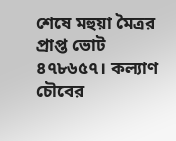শেষে মহুয়া মৈত্রর প্রাপ্ত ভোট ৪৭৮৬৫৭। কল্যাণ চৌবের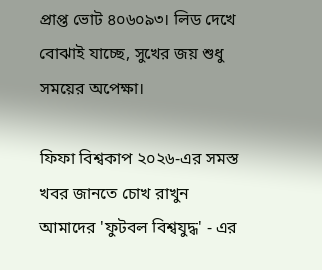প্রাপ্ত ভোট ৪০৬০৯৩। লিড দেখে বোঝাই যাচ্ছে, সুখের জয় শুধু সময়ের অপেক্ষা।

ফিফা বিশ্বকাপ ২০২৬-এর সমস্ত খবর জানতে চোখ রাখুন আমাদের 'ফুটবল বিশ্বযুদ্ধ' - এর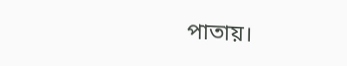পাতায়।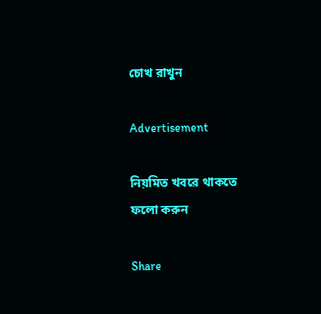চোখ রাখুন

Advertisement

নিয়মিত খবরে থাকতে ফলো করুন

Share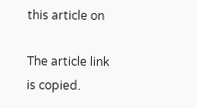this article on

The article link is copied.